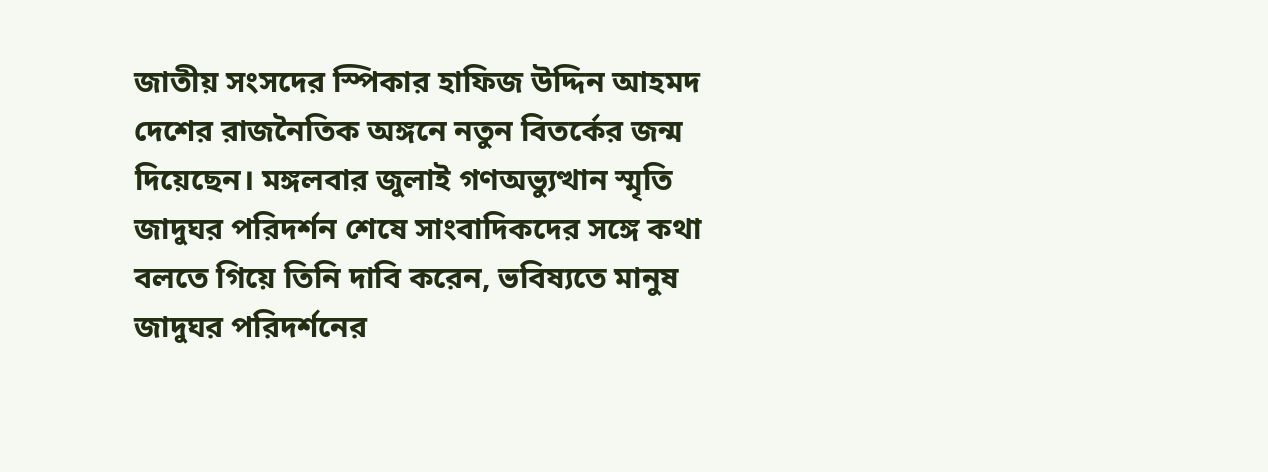জাতীয় সংসদের স্পিকার হাফিজ উদ্দিন আহমদ দেশের রাজনৈতিক অঙ্গনে নতুন বিতর্কের জন্ম দিয়েছেন। মঙ্গলবার জুলাই গণঅভ্যুত্থান স্মৃতি জাদুঘর পরিদর্শন শেষে সাংবাদিকদের সঙ্গে কথা বলতে গিয়ে তিনি দাবি করেন, ভবিষ্যতে মানুষ জাদুঘর পরিদর্শনের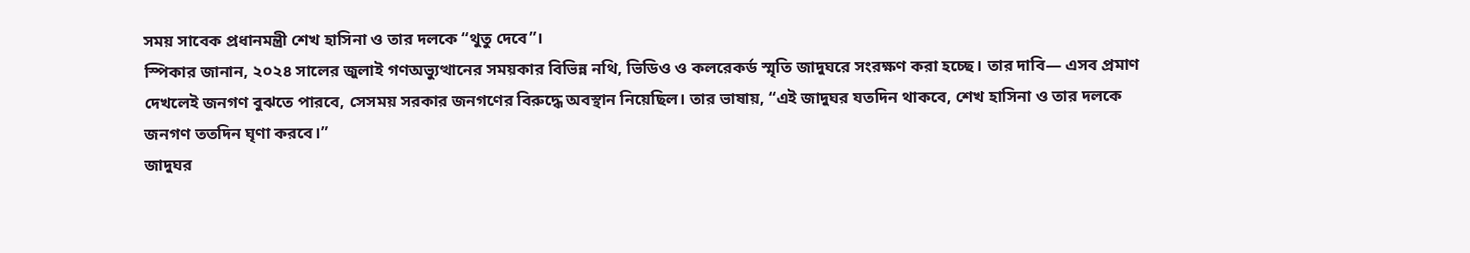সময় সাবেক প্রধানমন্ত্রী শেখ হাসিনা ও তার দলকে “থুতু দেবে”।
স্পিকার জানান, ২০২৪ সালের জুলাই গণঅভ্যুত্থানের সময়কার বিভিন্ন নথি, ভিডিও ও কলরেকর্ড স্মৃতি জাদুঘরে সংরক্ষণ করা হচ্ছে। তার দাবি— এসব প্রমাণ দেখলেই জনগণ বুঝতে পারবে, সেসময় সরকার জনগণের বিরুদ্ধে অবস্থান নিয়েছিল। তার ভাষায়, “এই জাদুঘর যতদিন থাকবে, শেখ হাসিনা ও তার দলকে জনগণ ততদিন ঘৃণা করবে।”
জাদুঘর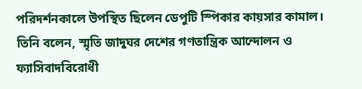পরিদর্শনকালে উপস্থিত ছিলেন ডেপুটি স্পিকার কায়সার কামাল। তিনি বলেন, স্মৃতি জাদুঘর দেশের গণতান্ত্রিক আন্দোলন ও ফ্যাসিবাদবিরোধী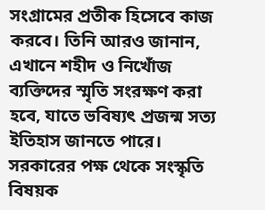সংগ্রামের প্রতীক হিসেবে কাজ করবে। তিনি আরও জানান, এখানে শহীদ ও নিখোঁজ ব্যক্তিদের স্মৃতি সংরক্ষণ করা হবে, যাতে ভবিষ্যৎ প্রজন্ম সত্য ইতিহাস জানতে পারে।
সরকারের পক্ষ থেকে সংস্কৃতি বিষয়ক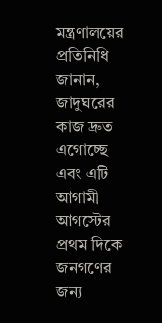মন্ত্রণালয়ের প্রতিনিধি জানান, জাদুঘরের কাজ দ্রুত এগোচ্ছে এবং এটি আগামী আগস্টের প্রথম দিকে জনগণের জন্য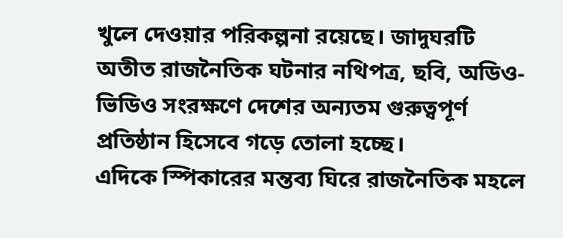খুলে দেওয়ার পরিকল্পনা রয়েছে। জাদুঘরটি অতীত রাজনৈতিক ঘটনার নথিপত্র, ছবি, অডিও-ভিডিও সংরক্ষণে দেশের অন্যতম গুরুত্বপূর্ণ প্রতিষ্ঠান হিসেবে গড়ে তোলা হচ্ছে।
এদিকে স্পিকারের মন্তব্য ঘিরে রাজনৈতিক মহলে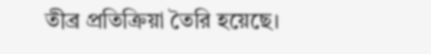তীব্র প্রতিক্রিয়া তৈরি হয়েছে।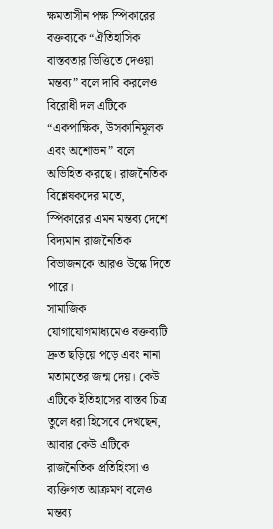ক্ষমতাসীন পক্ষ স্পিকারের বক্তব্যকে “ঐতিহাসিক বাস্তবতার ভিত্তিতে দেওয়া মন্তব্য” বলে দাবি করলেও বিরোধী দল এটিকে “একপাক্ষিক, উসকানিমূলক এবং অশোভন” বলে অভিহিত করছে। রাজনৈতিক বিশ্লেষকদের মতে, স্পিকারের এমন মন্তব্য দেশে বিদ্যমান রাজনৈতিক বিভাজনকে আরও উস্কে দিতে পারে।
সামাজিক যোগাযোগমাধ্যমেও বক্তব্যটি দ্রুত ছড়িয়ে পড়ে এবং নানা মতামতের জন্ম দেয়। কেউ এটিকে ইতিহাসের বাস্তব চিত্র তুলে ধরা হিসেবে দেখছেন, আবার কেউ এটিকে রাজনৈতিক প্রতিহিংসা ও ব্যক্তিগত আক্রমণ বলেও মন্তব্য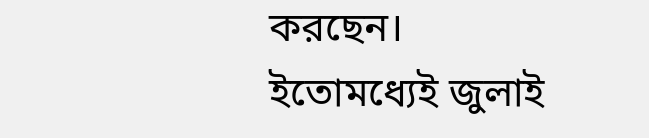করছেন।
ইতোমধ্যেই জুলাই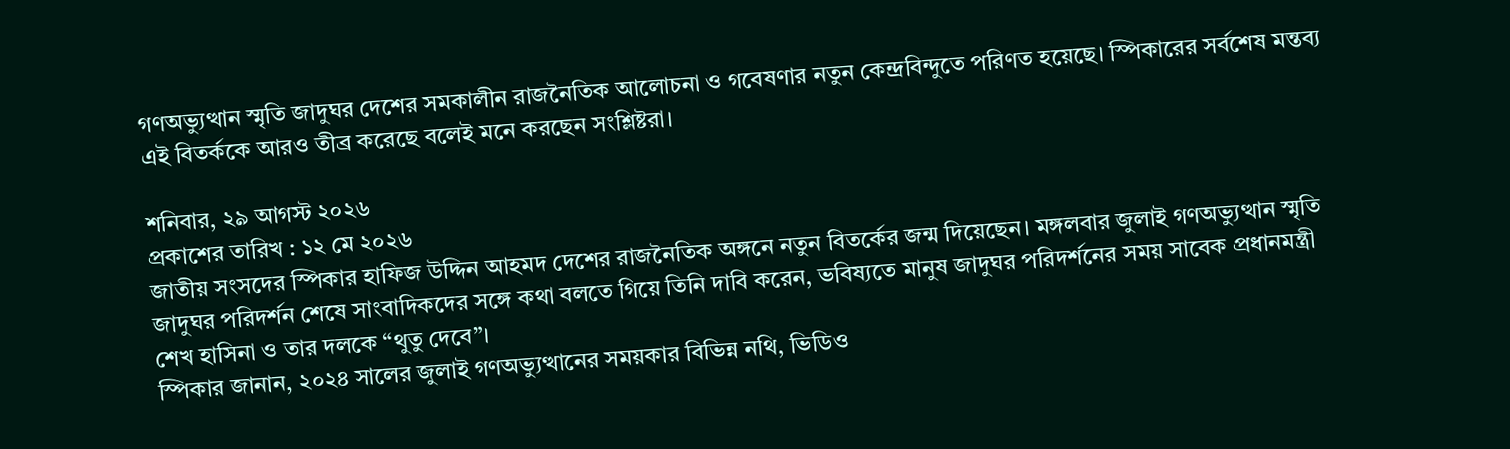গণঅভ্যুত্থান স্মৃতি জাদুঘর দেশের সমকালীন রাজনৈতিক আলোচনা ও গবেষণার নতুন কেন্দ্রবিন্দুতে পরিণত হয়েছে। স্পিকারের সর্বশেষ মন্তব্য এই বিতর্ককে আরও তীব্র করেছে বলেই মনে করছেন সংশ্লিষ্টরা।

শনিবার, ২৯ আগস্ট ২০২৬
প্রকাশের তারিখ : ১২ মে ২০২৬
জাতীয় সংসদের স্পিকার হাফিজ উদ্দিন আহমদ দেশের রাজনৈতিক অঙ্গনে নতুন বিতর্কের জন্ম দিয়েছেন। মঙ্গলবার জুলাই গণঅভ্যুত্থান স্মৃতি জাদুঘর পরিদর্শন শেষে সাংবাদিকদের সঙ্গে কথা বলতে গিয়ে তিনি দাবি করেন, ভবিষ্যতে মানুষ জাদুঘর পরিদর্শনের সময় সাবেক প্রধানমন্ত্রী শেখ হাসিনা ও তার দলকে “থুতু দেবে”।
স্পিকার জানান, ২০২৪ সালের জুলাই গণঅভ্যুত্থানের সময়কার বিভিন্ন নথি, ভিডিও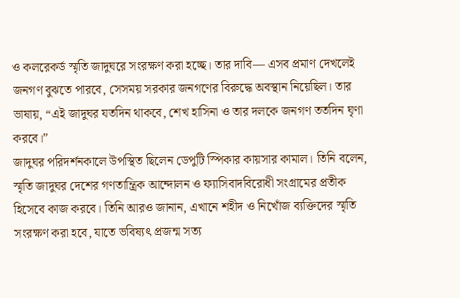ও কলরেকর্ড স্মৃতি জাদুঘরে সংরক্ষণ করা হচ্ছে। তার দাবি— এসব প্রমাণ দেখলেই জনগণ বুঝতে পারবে, সেসময় সরকার জনগণের বিরুদ্ধে অবস্থান নিয়েছিল। তার ভাষায়, “এই জাদুঘর যতদিন থাকবে, শেখ হাসিনা ও তার দলকে জনগণ ততদিন ঘৃণা করবে।”
জাদুঘর পরিদর্শনকালে উপস্থিত ছিলেন ডেপুটি স্পিকার কায়সার কামাল। তিনি বলেন, স্মৃতি জাদুঘর দেশের গণতান্ত্রিক আন্দোলন ও ফ্যাসিবাদবিরোধী সংগ্রামের প্রতীক হিসেবে কাজ করবে। তিনি আরও জানান, এখানে শহীদ ও নিখোঁজ ব্যক্তিদের স্মৃতি সংরক্ষণ করা হবে, যাতে ভবিষ্যৎ প্রজন্ম সত্য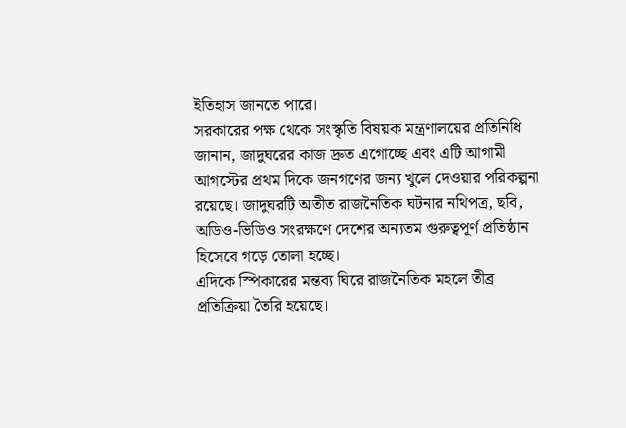ইতিহাস জানতে পারে।
সরকারের পক্ষ থেকে সংস্কৃতি বিষয়ক মন্ত্রণালয়ের প্রতিনিধি জানান, জাদুঘরের কাজ দ্রুত এগোচ্ছে এবং এটি আগামী আগস্টের প্রথম দিকে জনগণের জন্য খুলে দেওয়ার পরিকল্পনা রয়েছে। জাদুঘরটি অতীত রাজনৈতিক ঘটনার নথিপত্র, ছবি, অডিও-ভিডিও সংরক্ষণে দেশের অন্যতম গুরুত্বপূর্ণ প্রতিষ্ঠান হিসেবে গড়ে তোলা হচ্ছে।
এদিকে স্পিকারের মন্তব্য ঘিরে রাজনৈতিক মহলে তীব্র প্রতিক্রিয়া তৈরি হয়েছে।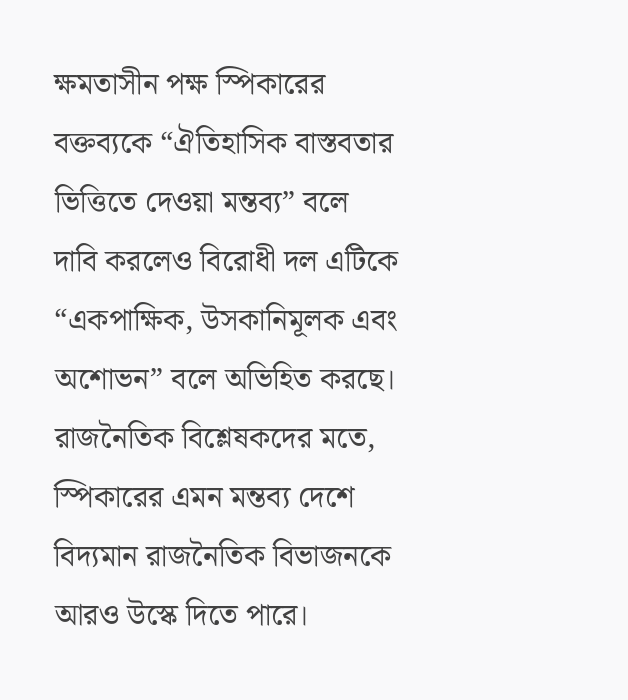ক্ষমতাসীন পক্ষ স্পিকারের বক্তব্যকে “ঐতিহাসিক বাস্তবতার ভিত্তিতে দেওয়া মন্তব্য” বলে দাবি করলেও বিরোধী দল এটিকে “একপাক্ষিক, উসকানিমূলক এবং অশোভন” বলে অভিহিত করছে। রাজনৈতিক বিশ্লেষকদের মতে, স্পিকারের এমন মন্তব্য দেশে বিদ্যমান রাজনৈতিক বিভাজনকে আরও উস্কে দিতে পারে।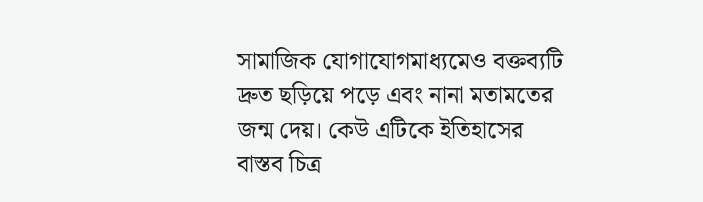সামাজিক যোগাযোগমাধ্যমেও বক্তব্যটি দ্রুত ছড়িয়ে পড়ে এবং নানা মতামতের জন্ম দেয়। কেউ এটিকে ইতিহাসের বাস্তব চিত্র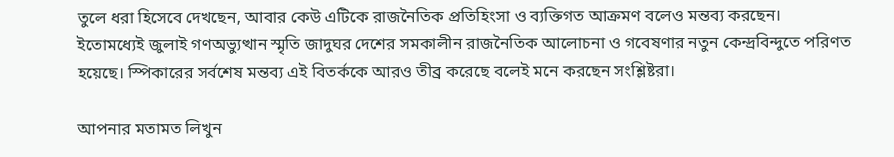তুলে ধরা হিসেবে দেখছেন, আবার কেউ এটিকে রাজনৈতিক প্রতিহিংসা ও ব্যক্তিগত আক্রমণ বলেও মন্তব্য করছেন।
ইতোমধ্যেই জুলাই গণঅভ্যুত্থান স্মৃতি জাদুঘর দেশের সমকালীন রাজনৈতিক আলোচনা ও গবেষণার নতুন কেন্দ্রবিন্দুতে পরিণত হয়েছে। স্পিকারের সর্বশেষ মন্তব্য এই বিতর্ককে আরও তীব্র করেছে বলেই মনে করছেন সংশ্লিষ্টরা।

আপনার মতামত লিখুন